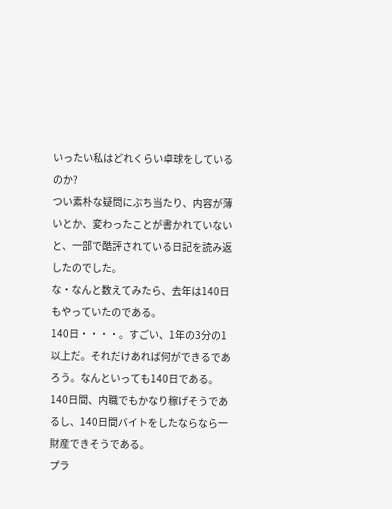いったい私はどれくらい卓球をしているのか?
つい素朴な疑問にぶち当たり、内容が薄いとか、変わったことが書かれていないと、一部で酷評されている日記を読み返したのでした。
な・なんと数えてみたら、去年は140日もやっていたのである。
140日・・・・。すごい、1年の3分の1以上だ。それだけあれば何ができるであろう。なんといっても140日である。
140日間、内職でもかなり稼げそうであるし、140日間バイトをしたならなら一財産できそうである。
プラ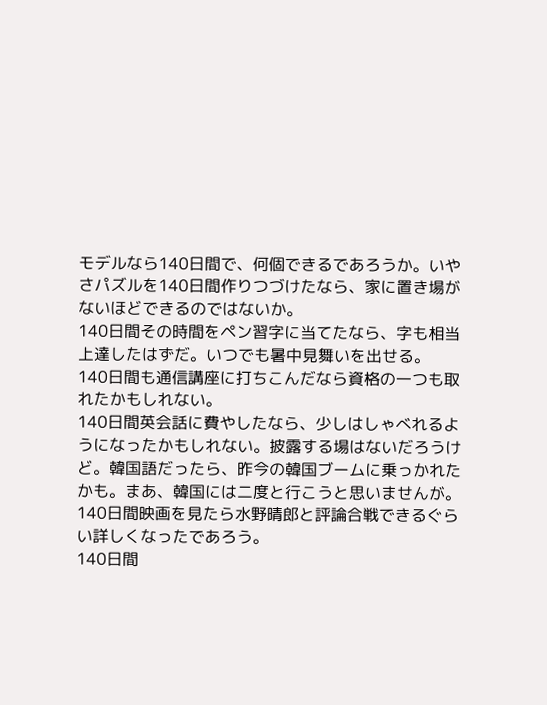モデルなら140日間で、何個できるであろうか。いやさパズルを140日間作りつづけたなら、家に置き場がないほどできるのではないか。
140日間その時間をペン習字に当てたなら、字も相当上達したはずだ。いつでも暑中見舞いを出せる。
140日間も通信講座に打ちこんだなら資格の一つも取れたかもしれない。
140日間英会話に費やしたなら、少しはしゃべれるようになったかもしれない。披露する場はないだろうけど。韓国語だったら、昨今の韓国ブームに乗っかれたかも。まあ、韓国には二度と行こうと思いませんが。
140日間映画を見たら水野晴郎と評論合戦できるぐらい詳しくなったであろう。
140日間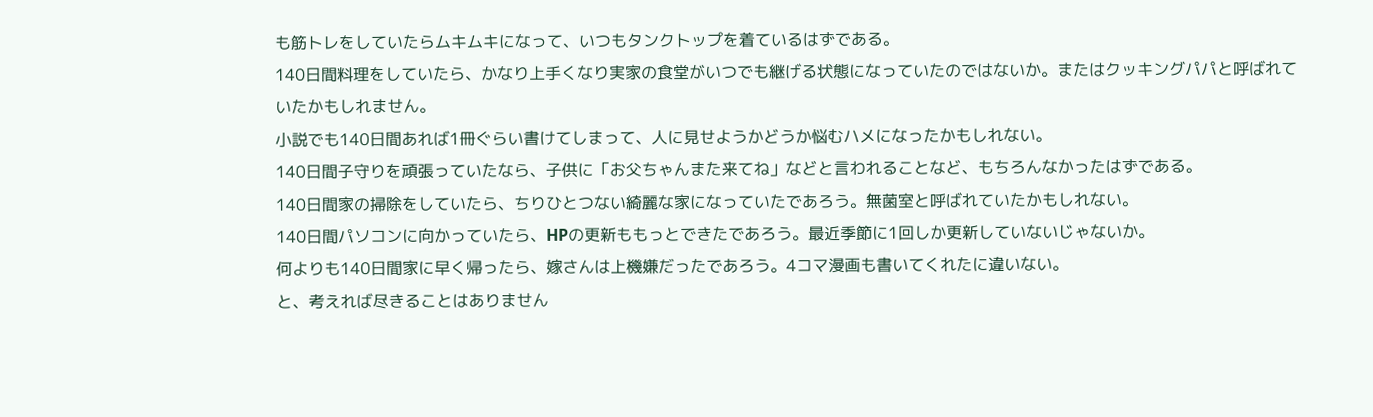も筋トレをしていたらムキムキになって、いつもタンクトップを着ているはずである。
140日間料理をしていたら、かなり上手くなり実家の食堂がいつでも継げる状態になっていたのではないか。またはクッキングパパと呼ばれていたかもしれません。
小説でも140日間あれば1冊ぐらい書けてしまって、人に見せようかどうか悩むハメになったかもしれない。
140日間子守りを頑張っていたなら、子供に「お父ちゃんまた来てね」などと言われることなど、もちろんなかったはずである。
140日間家の掃除をしていたら、ちりひとつない綺麗な家になっていたであろう。無菌室と呼ばれていたかもしれない。
140日間パソコンに向かっていたら、HPの更新ももっとできたであろう。最近季節に1回しか更新していないじゃないか。
何よりも140日間家に早く帰ったら、嫁さんは上機嫌だったであろう。4コマ漫画も書いてくれたに違いない。
と、考えれば尽きることはありません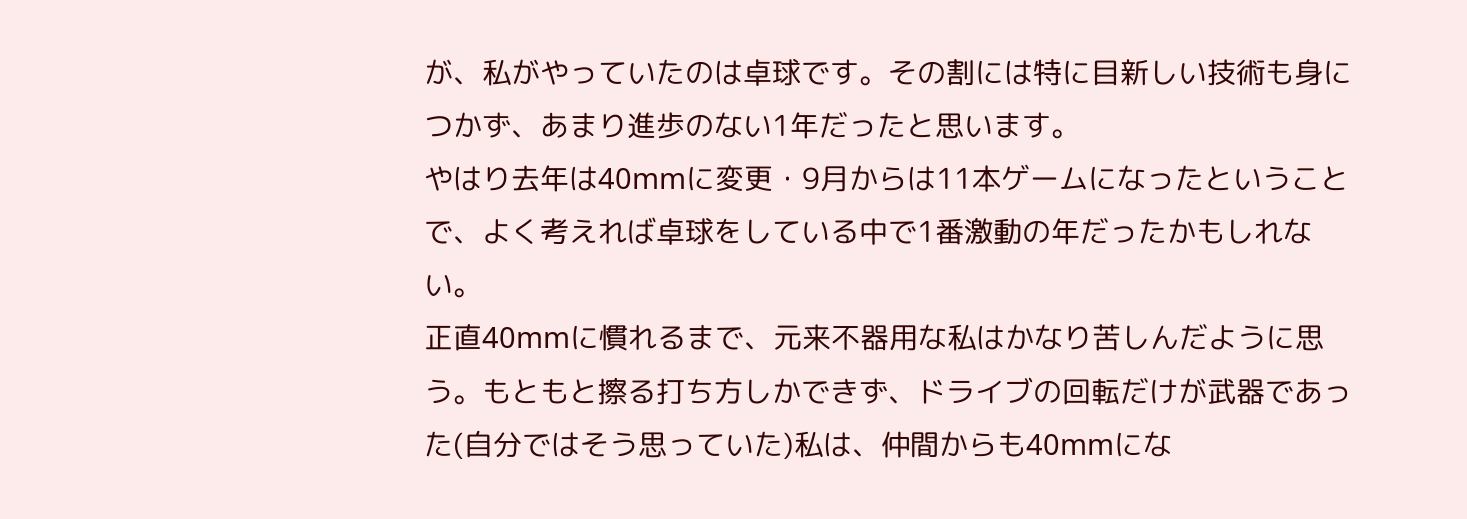が、私がやっていたのは卓球です。その割には特に目新しい技術も身につかず、あまり進歩のない1年だったと思います。
やはり去年は40mmに変更・9月からは11本ゲームになったということで、よく考えれば卓球をしている中で1番激動の年だったかもしれない。
正直40mmに慣れるまで、元来不器用な私はかなり苦しんだように思う。もともと擦る打ち方しかできず、ドライブの回転だけが武器であった(自分ではそう思っていた)私は、仲間からも40mmにな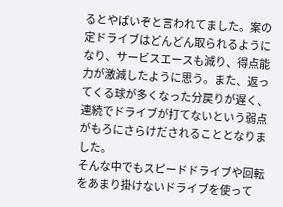るとやばいぞと言われてました。案の定ドライブはどんどん取られるようになり、サービスエースも減り、得点能力が激減したように思う。また、返ってくる球が多くなった分戻りが遅く、連続でドライブが打てないという弱点がもろにさらけだされることとなりました。
そんな中でもスピードドライブや回転をあまり掛けないドライブを使って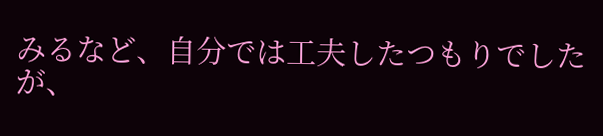みるなど、自分では工夫したつもりでしたが、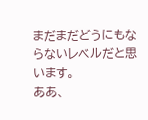まだまだどうにもならないレベルだと思います。
ああ、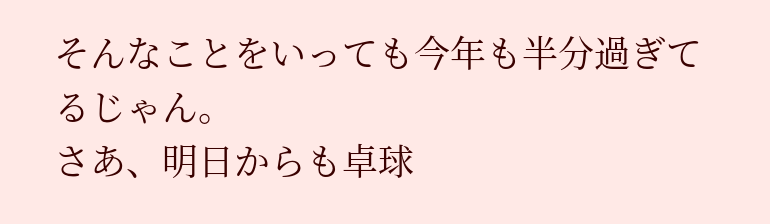そんなことをいっても今年も半分過ぎてるじゃん。
さあ、明日からも卓球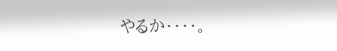やるか・・・・。